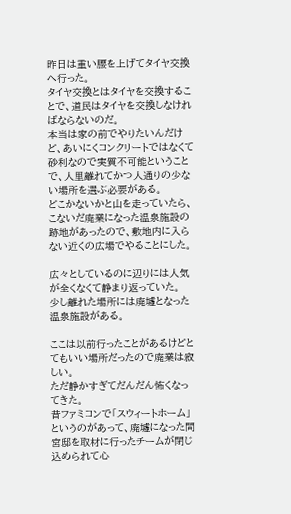昨日は重い腰を上げてタイヤ交換へ行った。
タイヤ交換とはタイヤを交換することで、道民はタイヤを交換しなければならないのだ。
本当は家の前でやりたいんだけど、あいにくコンクリートではなくて砂利なので実質不可能ということで、人里離れてかつ人通りの少ない場所を選ぶ必要がある。
どこかないかと山を走っていたら、こないだ廃業になった温泉施設の跡地があったので、敷地内に入らない近くの広場でやることにした。

広々としているのに辺りには人気が全くなくて静まり返っていた。
少し離れた場所には廃墟となった温泉施設がある。

ここは以前行ったことがあるけどとてもいい場所だったので廃業は寂しい。
ただ静かすぎてだんだん怖くなってきた。
昔ファミコンで「スウィートホーム」というのがあって、廃墟になった間宮邸を取材に行ったチームが閉じ込められて心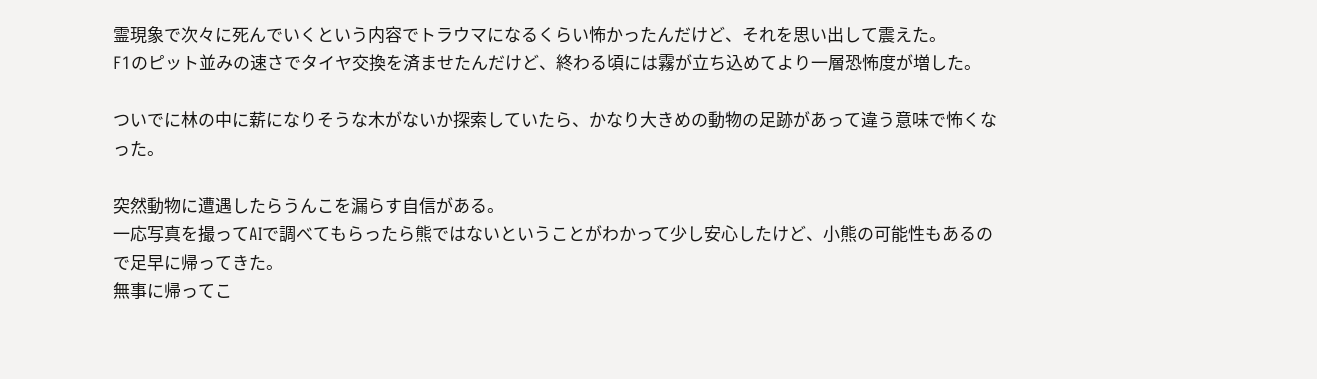霊現象で次々に死んでいくという内容でトラウマになるくらい怖かったんだけど、それを思い出して震えた。
F1のピット並みの速さでタイヤ交換を済ませたんだけど、終わる頃には霧が立ち込めてより一層恐怖度が増した。

ついでに林の中に薪になりそうな木がないか探索していたら、かなり大きめの動物の足跡があって違う意味で怖くなった。

突然動物に遭遇したらうんこを漏らす自信がある。
一応写真を撮ってAIで調べてもらったら熊ではないということがわかって少し安心したけど、小熊の可能性もあるので足早に帰ってきた。
無事に帰ってこ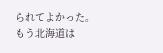られてよかった。
もう北海道は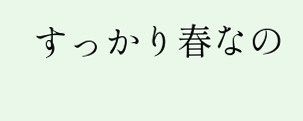すっかり春なの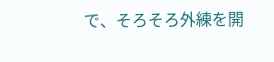で、そろそろ外練を開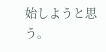始しようと思う。